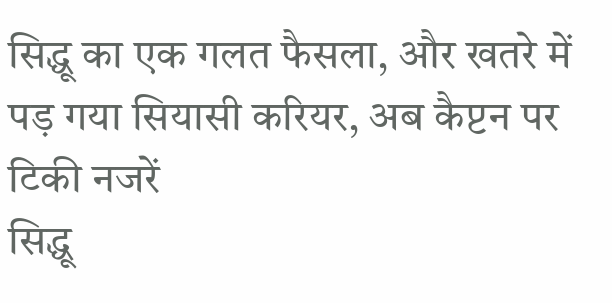सिद्धू का एक गलत फैसला, और खतरे में पड़ गया सियासी करियर, अब कैप्टन पर टिकी नजरें
सिद्धू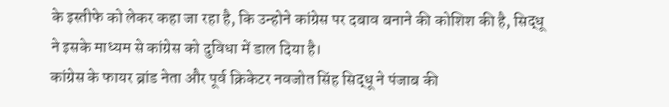के इस्तीफे को लेकर कहा जा रहा है, कि उन्होने कांग्रेस पर दबाव बनाने की कोशिश की है, सिद्धू ने इसके माध्यम से कांग्रेस को दुविधा में डाल दिया है।
कांग्रेस के फायर ब्रांड नेता और पूर्व क्रिकेटर नवजोत सिंह सिद्धू ने पंजाब की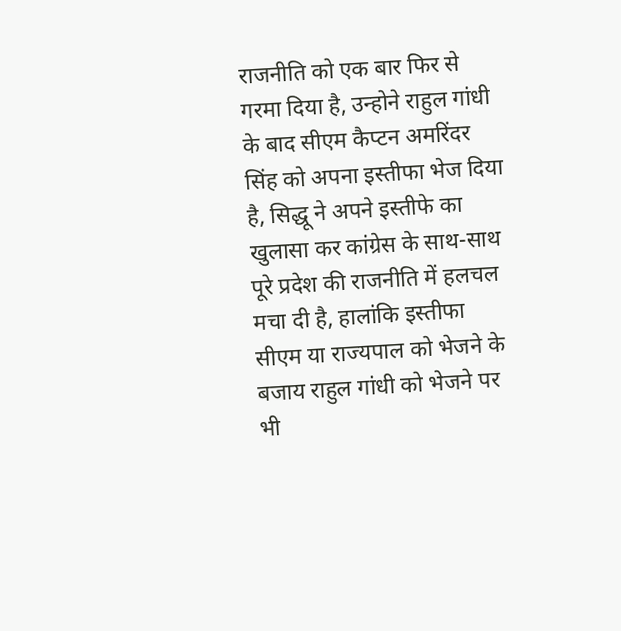राजनीति को एक बार फिर से गरमा दिया है, उन्होने राहुल गांधी के बाद सीएम कैप्टन अमरिंदर सिंह को अपना इस्तीफा भेज दिया है, सिद्धू ने अपने इस्तीफे का खुलासा कर कांग्रेस के साथ-साथ पूरे प्रदेश की राजनीति में हलचल मचा दी है, हालांकि इस्तीफा सीएम या राज्यपाल को भेजने के बजाय राहुल गांधी को भेजने पर भी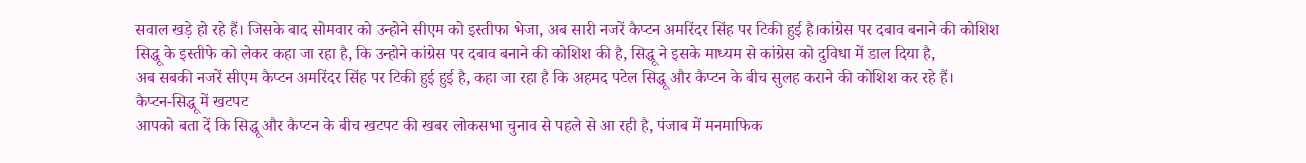सवाल खड़े हो रहे हैं। जिसके बाद सोमवार को उन्होने सीएम को इस्तीफा भेजा, अब सारी नजरें कैप्टन अमरिंदर सिंह पर टिकी हुई है।कांग्रेस पर दबाव बनाने की कोशिश
सिद्धू के इस्तीफे को लेकर कहा जा रहा है, कि उन्होने कांग्रेस पर दबाव बनाने की कोशिश की है, सिद्धू ने इसके माध्यम से कांग्रेस को दुविधा में डाल दिया है,
अब सबकी नजरें सीएम कैप्टन अमरिंदर सिंह पर टिकी हुई हुई है, कहा जा रहा है कि अहमद पटेल सिद्धू और कैप्टन के बीच सुलह कराने की कोशिश कर रहे हैं।
कैप्टन-सिद्धू में खटपट
आपको बता दें कि सिद्धू और कैप्टन के बीच खटपट की खबर लोकसभा चुनाव से पहले से आ रही है, पंजाब में मनमाफिक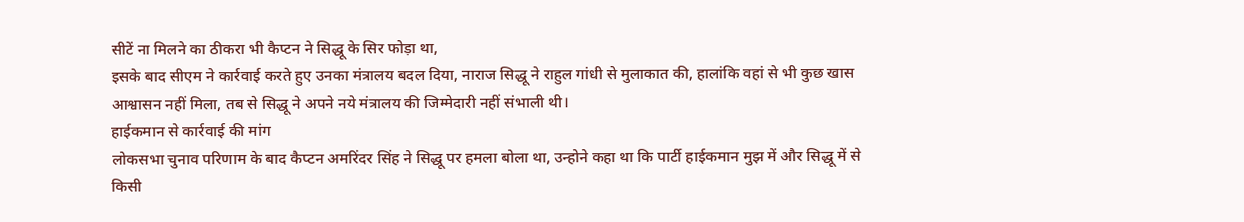सीटें ना मिलने का ठीकरा भी कैप्टन ने सिद्धू के सिर फोड़ा था,
इसके बाद सीएम ने कार्रवाई करते हुए उनका मंत्रालय बदल दिया, नाराज सिद्धू ने राहुल गांधी से मुलाकात की, हालांकि वहां से भी कुछ खास आश्वासन नहीं मिला, तब से सिद्धू ने अपने नये मंत्रालय की जिम्मेदारी नहीं संभाली थी।
हाईकमान से कार्रवाई की मांग
लोकसभा चुनाव परिणाम के बाद कैप्टन अमरिंदर सिंह ने सिद्धू पर हमला बोला था, उन्होने कहा था कि पार्टी हाईकमान मुझ में और सिद्धू में से किसी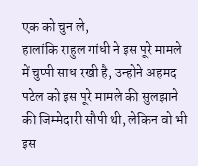एक को चुन ले,
हालांकि राहुल गांधी ने इस पूरे मामले में चुप्पी साध रखी है, उन्होने अहमद पटेल को इस पूरे मामले की सुलझाने की जिम्मेदारी सौपी थी, लेकिन वो भी इस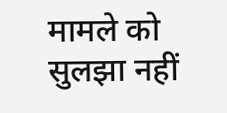मामले को सुलझा नहीं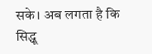सके। अब लगता है कि सिद्धू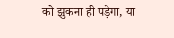को झुकना ही पड़ेगा, या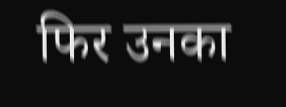फिर उनका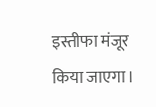इस्तीफा मंजूर किया जाएगा।